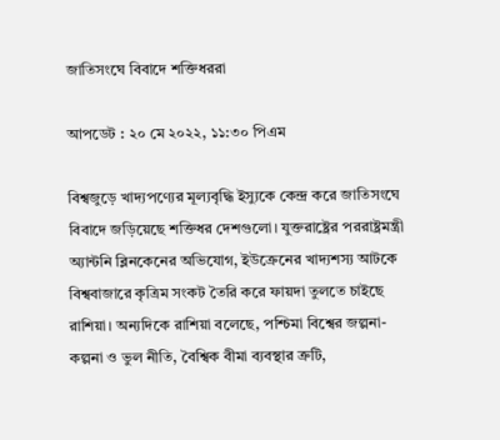জাতিসংঘে বিবাদে শক্তিধররা

আপডেট : ২০ মে ২০২২, ১১:৩০ পিএম

বিশ্বজুড়ে খাদ্যপণ্যের মূল্যবৃদ্ধি ইস্যুকে কেন্দ্র করে জাতিসংঘে বিবাদে জড়িয়েছে শক্তিধর দেশগুলো। যুক্তরাষ্ট্রের পররাষ্ট্রমন্ত্রী অ্যান্টনি ব্লিনকেনের অভিযোগ, ইউক্রেনের খাদ্যশস্য আটকে বিশ্ববাজারে কৃত্রিম সংকট তৈরি করে ফায়দা তুলতে চাইছে রাশিয়া। অন্যদিকে রাশিয়া বলেছে, পশ্চিমা বিশ্বের জল্পনা-কল্পনা ও ভুল নীতি, বৈশ্বিক বীমা ব্যবস্থার ত্রুটি,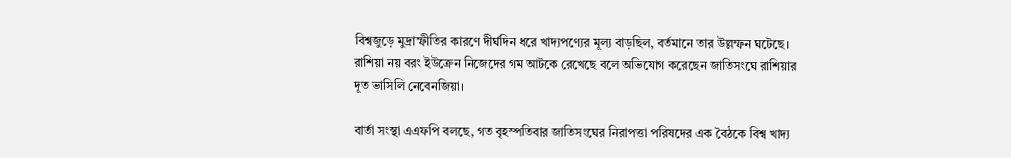বিশ্বজুড়ে মুদ্রাস্ফীতির কারণে দীর্ঘদিন ধরে খাদ্যপণ্যের মূল্য বাড়ছিল, বর্তমানে তার উল্লম্ফন ঘটেছে। রাশিয়া নয় বরং ইউক্রেন নিজেদের গম আটকে রেখেছে বলে অভিযোগ করেছেন জাতিসংঘে রাশিয়ার দূত ভাসিলি নেবেনজিয়া।

বার্তা সংস্থা এএফপি বলছে, গত বৃহস্পতিবার জাতিসংঘের নিরাপত্তা পরিষদের এক বৈঠকে বিশ্ব খাদ্য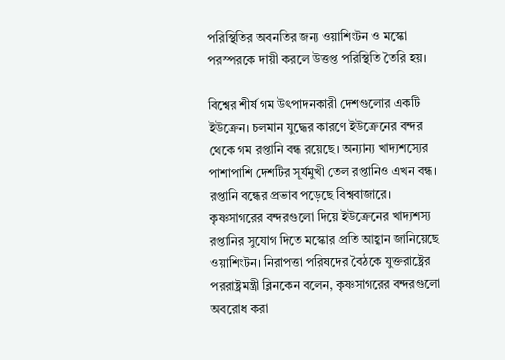পরিস্থিতির অবনতির জন্য ওয়াশিংটন ও মস্কো পরস্পরকে দায়ী করলে উত্তপ্ত পরিস্থিতি তৈরি হয়।

বিশ্বের শীর্ষ গম উৎপাদনকারী দেশগুলোর একটি ইউক্রেন। চলমান যুদ্ধের কারণে ইউক্রেনের বন্দর থেকে গম রপ্তানি বন্ধ রয়েছে। অন্যান্য খাদ্যশস্যের পাশাপাশি দেশটির সূর্যমুখী তেল রপ্তানিও এখন বন্ধ। রপ্তানি বন্ধের প্রভাব পড়েছে বিশ্ববাজারে। কৃষ্ণসাগরের বন্দরগুলো দিয়ে ইউক্রেনের খাদ্যশস্য রপ্তানির সুযোগ দিতে মস্কোর প্রতি আহ্বান জানিয়েছে ওয়াশিংটন। নিরাপত্তা পরিষদের বৈঠকে যুক্তরাষ্ট্রের পররাষ্ট্রমন্ত্রী ব্লিনকেন বলেন, কৃষ্ণসাগরের বন্দরগুলো অবরোধ করা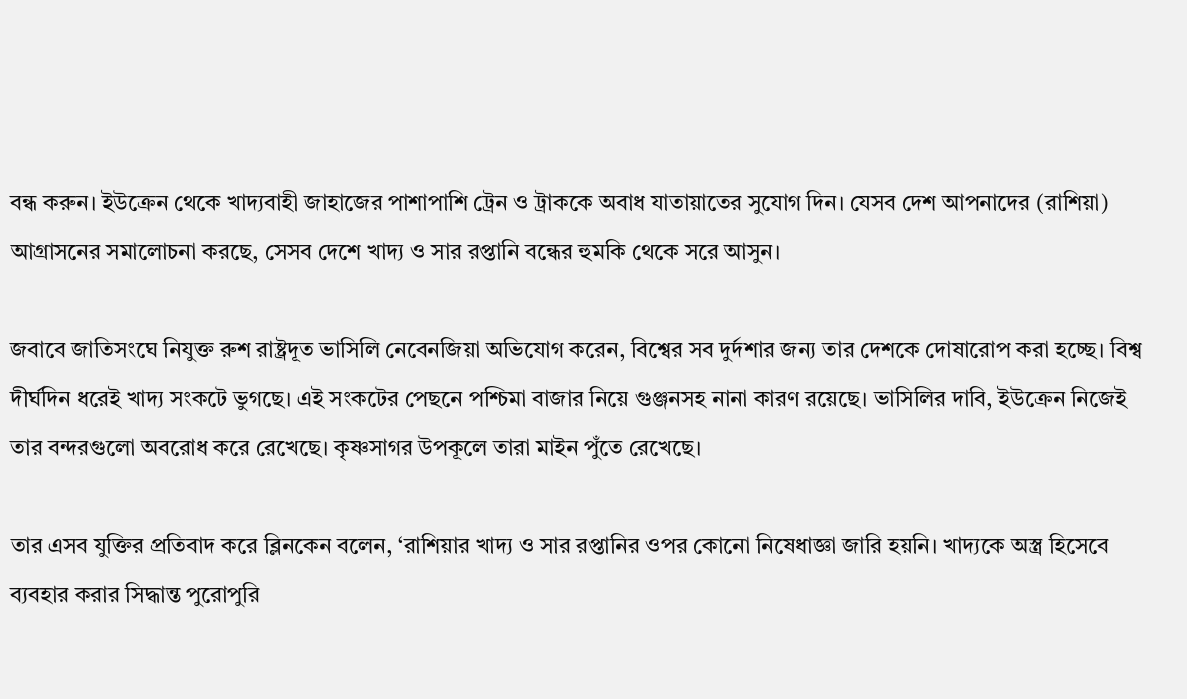বন্ধ করুন। ইউক্রেন থেকে খাদ্যবাহী জাহাজের পাশাপাশি ট্রেন ও ট্রাককে অবাধ যাতায়াতের সুযোগ দিন। যেসব দেশ আপনাদের (রাশিয়া) আগ্রাসনের সমালোচনা করছে, সেসব দেশে খাদ্য ও সার রপ্তানি বন্ধের হুমকি থেকে সরে আসুন।

জবাবে জাতিসংঘে নিযুক্ত রুশ রাষ্ট্রদূত ভাসিলি নেবেনজিয়া অভিযোগ করেন, বিশ্বের সব দুর্দশার জন্য তার দেশকে দোষারোপ করা হচ্ছে। বিশ্ব দীর্ঘদিন ধরেই খাদ্য সংকটে ভুগছে। এই সংকটের পেছনে পশ্চিমা বাজার নিয়ে গুঞ্জনসহ নানা কারণ রয়েছে। ভাসিলির দাবি, ইউক্রেন নিজেই তার বন্দরগুলো অবরোধ করে রেখেছে। কৃষ্ণসাগর উপকূলে তারা মাইন পুঁতে রেখেছে।

তার এসব যুক্তির প্রতিবাদ করে ব্লিনকেন বলেন, ‘রাশিয়ার খাদ্য ও সার রপ্তানির ওপর কোনো নিষেধাজ্ঞা জারি হয়নি। খাদ্যকে অস্ত্র হিসেবে ব্যবহার করার সিদ্ধান্ত পুরোপুরি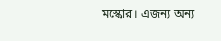মস্কোর। এজন্য অন্য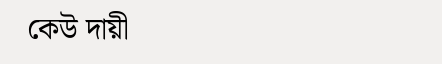কেউ দায়ী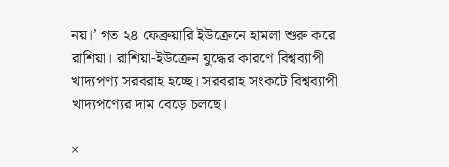নয়।’ গত ২৪ ফেব্রুয়ারি ইউক্রেনে হামলা শুরু করে রাশিয়া। রাশিয়া-ইউক্রেন যুদ্ধের কারণে বিশ্বব্যাপী খাদ্যপণ্য সরবরাহ হচ্ছে। সরবরাহ সংকটে বিশ্বব্যাপী খাদ্যপণ্যের দাম বেড়ে চলছে।

×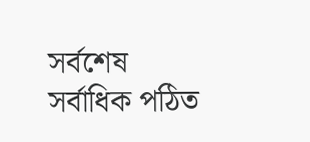সর্বশেষ সর্বাধিক পঠিত